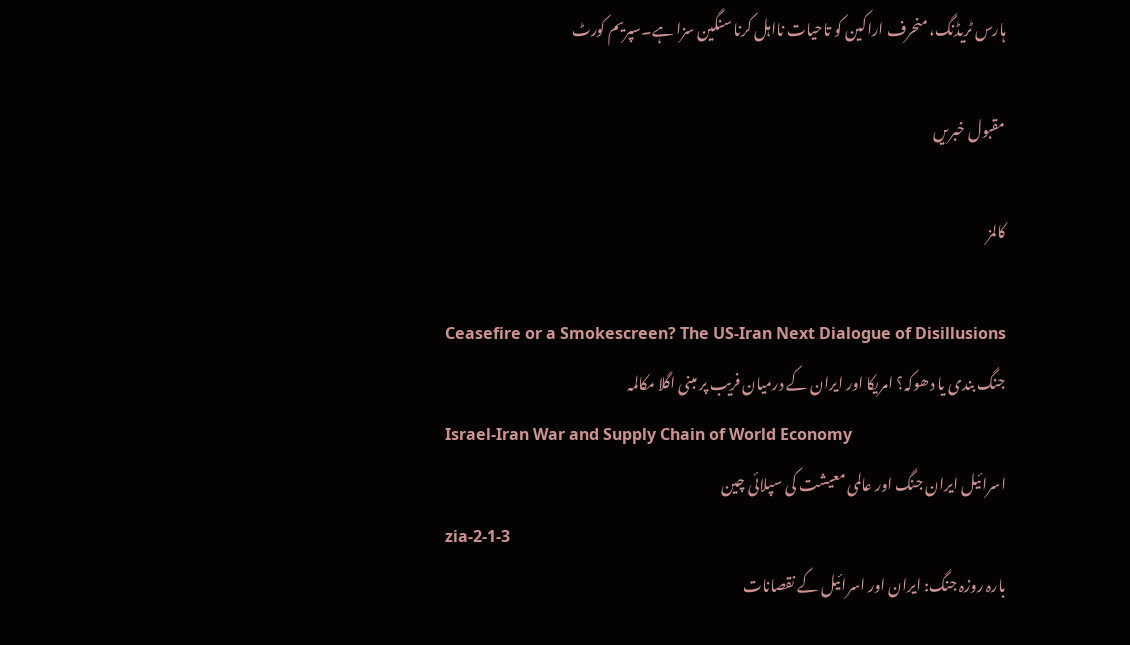ہارس ٹریڈنگ، منحرف اراکین کو تاحیات نااہل کرنا سنگین سزا ہے۔سپریم کورٹ

مقبول خبریں

کالمز

Ceasefire or a Smokescreen? The US-Iran Next Dialogue of Disillusions
جنگ بندی یا دھوکہ؟ امریکا اور ایران کے درمیان فریب پر مبنی اگلا مکالمہ
Israel-Iran War and Supply Chain of World Economy
اسرائیل ایران جنگ اور عالمی معیشت کی سپلائی چین
zia-2-1-3
بارہ روزہ جنگ: ایران اور اسرائیل کے نقصانات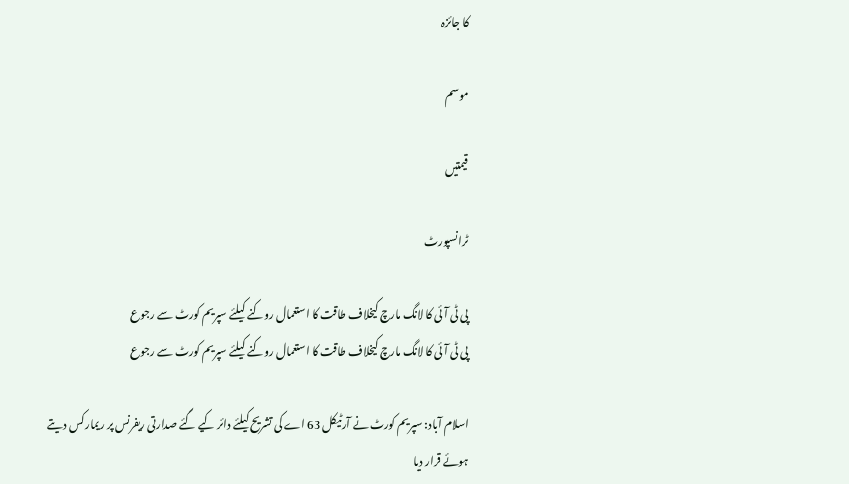کا جائزہ

موسم

قیمتیں

ٹرانسپورٹ

پی ٹی آئی کا لانگ مارچ کیخلاف طاقت کا استعمال روکنے کیلئے سپریم کورٹ سے رجوع
پی ٹی آئی کا لانگ مارچ کیخلاف طاقت کا استعمال روکنے کیلئے سپریم کورٹ سے رجوع

اسلام آباد: سپریم کورٹ نے آرٹیکل 63 اے کی تشریح کیلئے دائر کیے گئے صدارتی ریفرنس پر ریمارکس دیتے ہوئے قرار دیا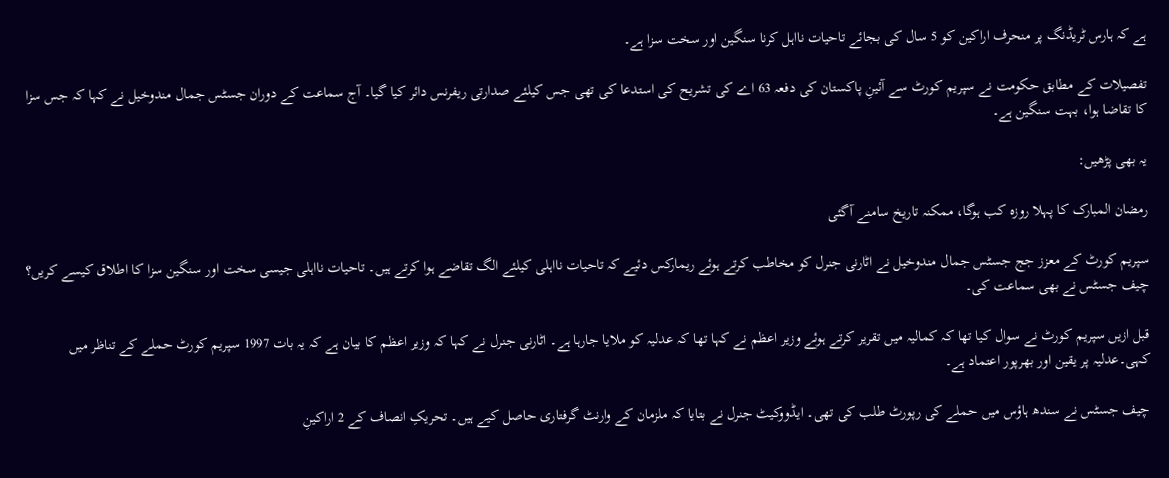ہے کہ ہارس ٹریڈنگ پر منحرف اراکین کو 5 سال کی بجائے تاحیات نااہل کرنا سنگین اور سخت سزا ہے۔

تفصیلات کے مطابق حکومت نے سپریم کورٹ سے آئینِ پاکستان کی دفعہ 63 اے کی تشریح کی استدعا کی تھی جس کیلئے صدارتی ریفرنس دائر کیا گیا۔ آج سماعت کے دوران جسٹس جمال مندوخیل نے کہا کہ جس سزا کا تقاضا ہوا، بہت سنگین ہے۔

یہ بھی پڑھیں:

رمضان المبارک کا پہلا روزہ کب ہوگا، ممکنہ تاریخ سامنے آگئی

سپریم کورٹ کے معزز جج جسٹس جمال مندوخیل نے اٹارنی جنرل کو مخاطب کرتے ہوئے ریمارکس دئیے کہ تاحیات نااہلی کیلئے الگ تقاضے ہوا کرتے ہیں۔ تاحیات نااہلی جیسی سخت اور سنگین سزا کا اطلاق کیسے کریں؟ چیف جسٹس نے بھی سماعت کی۔

قبل ازیں سپریم کورٹ نے سوال کیا تھا کہ کمالیہ میں تقریر کرتے ہوئے وزیر اعظم نے کہا تھا کہ عدلیہ کو ملایا جارہا ہے۔ اٹارنی جنرل نے کہا کہ وزیر اعظم کا بیان ہے کہ یہ بات 1997 سپریم کورٹ حملے کے تناظر میں کہی۔عدلیہ پر یقین اور بھرپور اعتماد ہے۔

چیف جسٹس نے سندھ ہاؤس میں حملے کی رپورٹ طلب کی تھی۔ ایڈووکیٹ جنرل نے بتایا کہ ملزمان کے وارنٹ گرفتاری حاصل کیے ہیں۔ تحریکِ انصاف کے 2 اراکینِ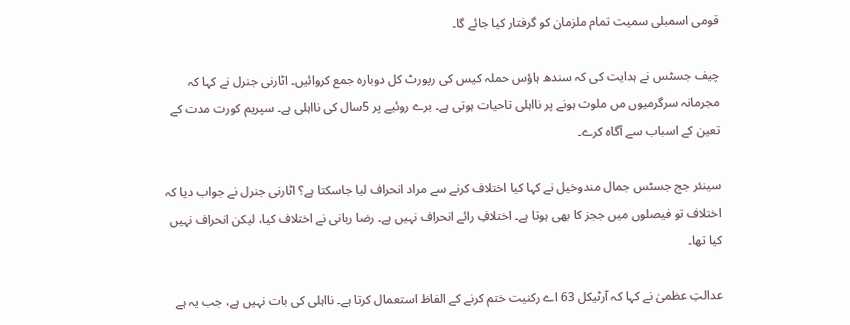قومی اسمبلی سمیت تمام ملزمان کو گرفتار کیا جائے گا۔

چیف جسٹس نے ہدایت کی کہ سندھ ہاؤس حملہ کیس کی رپورٹ کل دوبارہ جمع کروائیں۔ اٹارنی جنرل نے کہا کہ مجرمانہ سرگرمیوں مں ملوث ہونے پر نااہلی تاحیات ہوتی ہے۔ برے روئیے پر 5سال کی نااہلی ہے۔ سپریم کورت مدت کے تعین کے اسباب سے آگاہ کرے۔

سینئر جج جسٹس جمال مندوخیل نے کہا کیا اختلاف کرنے سے مراد انحراف لیا جاسکتا ہے؟ اٹارنی جنرل نے جواب دیا کہ اختلاف تو فیصلوں میں ججز کا بھی ہوتا ہے۔ اختلافِ رائے انحراف نہیں ہے۔ رضا ربانی نے اختلاف کیا، لیکن انحراف نہیں کیا تھا۔

عدالتِ عظمیٰ نے کہا کہ آرٹیکل 63 اے رکنیت ختم کرنے کے الفاظ استعمال کرتا ہے۔ نااہلی کی بات نہیں ہے، جب یہ ہے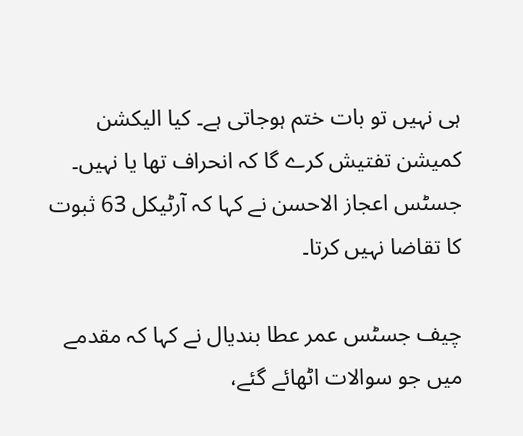ہی نہیں تو بات ختم ہوجاتی ہے۔ کیا الیکشن کمیشن تفتیش کرے گا کہ انحراف تھا یا نہیں۔ جسٹس اعجاز الاحسن نے کہا کہ آرٹیکل 63 ثبوت کا تقاضا نہیں کرتا۔

چیف جسٹس عمر عطا بندیال نے کہا کہ مقدمے میں جو سوالات اٹھائے گئے،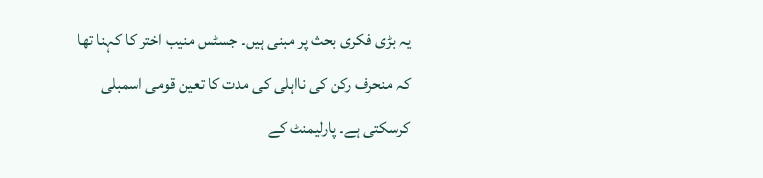یہ بڑی فکری بحث پر مبنی ہیں۔ جسٹس منیب اختر کا کہنا تھا کہ منحرف رکن کی نااہلی کی مدت کا تعین قومی اسمبلی کرسکتی ہے۔ پارلیمنٹ کے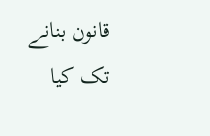قانون بنانے تک کیا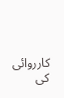کارروائی کی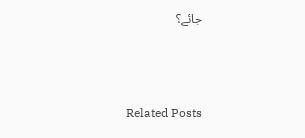جائے؟



Related Posts